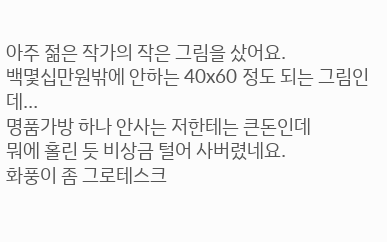아주 젊은 작가의 작은 그림을 샀어요.
백몇십만원밖에 안하는 40x60 정도 되는 그림인데…
명품가방 하나 안사는 저한테는 큰돈인데
뭐에 홀린 듯 비상금 털어 사버렸네요.
화풍이 좀 그로테스크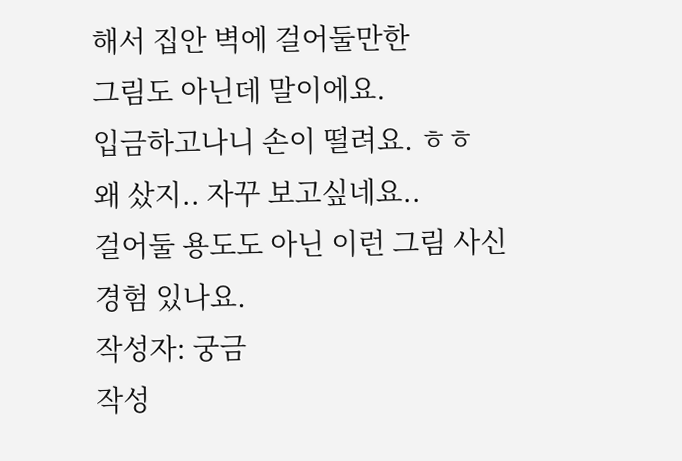해서 집안 벽에 걸어둘만한
그림도 아닌데 말이에요.
입금하고나니 손이 떨려요. ㅎㅎ
왜 샀지.. 자꾸 보고싶네요..
걸어둘 용도도 아닌 이런 그림 사신 경험 있나요.
작성자: 궁금
작성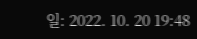일: 2022. 10. 20 19:48